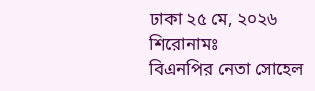ঢাকা ২৫ মে, ২০২৬
শিরোনামঃ
বিএনপির নেতা সোহেল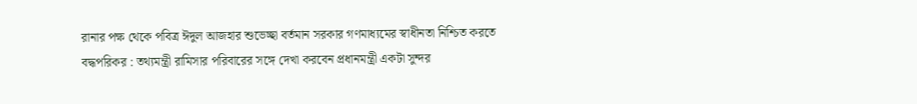রানার পক্ষ থেকে পবিত্র ঈদুল আজহার শুভেচ্ছা বর্তমান সরকার গণমাধ্যমের স্বাধীনতা নিশ্চিত করতে বদ্ধপরিকর : তথ্যমন্ত্রী রামিসার পরিবারের সঙ্গে দেখা করবেন প্রধানমন্ত্রী একটা সুন্দর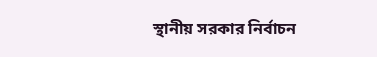স্থানীয় সরকার নির্বাচন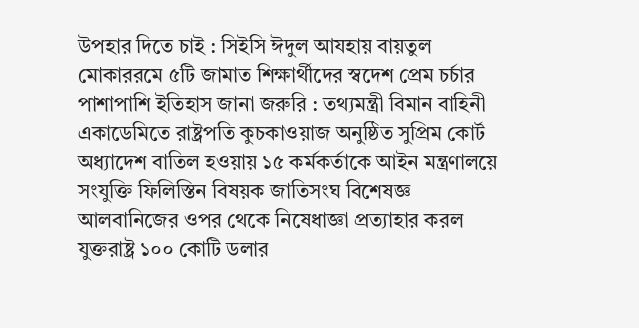উপহার দিতে চাই : সিইসি ঈদুল আযহায় বায়তুল মোকাররমে ৫টি জামাত শিক্ষার্থীদের স্বদেশ প্রেম চর্চার পাশাপাশি ইতিহাস জানা জরুরি : তথ্যমন্ত্রী বিমান বাহিনী একাডেমিতে রাষ্ট্রপতি কুচকাওয়াজ অনুষ্ঠিত সুপ্রিম কোর্ট অধ্যাদেশ বাতিল হওয়ায় ১৫ কর্মকর্তাকে আইন মন্ত্রণালয়ে সংযুক্তি ফিলিস্তিন বিষয়ক জাতিসংঘ বিশেষজ্ঞ আলবানিজের ওপর থেকে নিষেধাজ্ঞা প্রত্যাহার করল যুক্তরাষ্ট্র ১০০ কোটি ডলার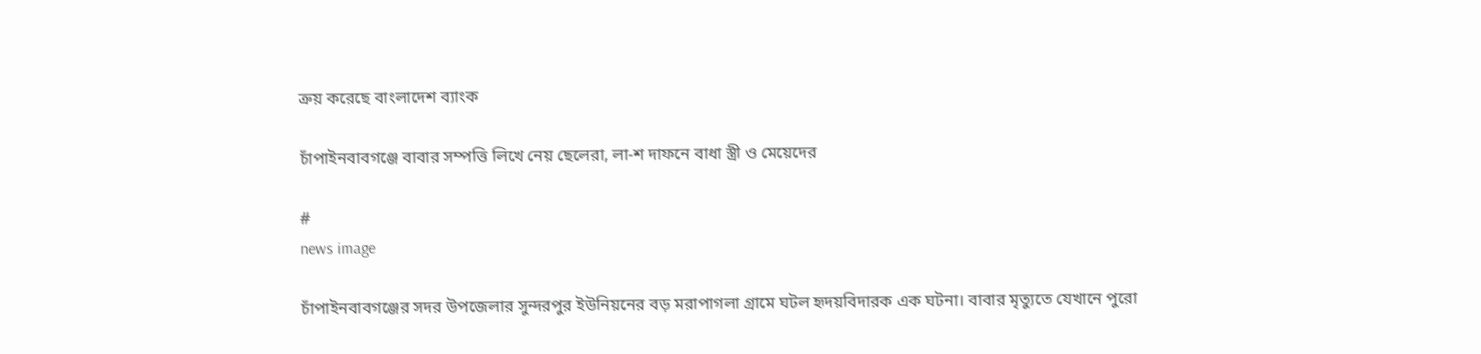ক্রয় করেছে বাংলাদেশ ব্যাংক

চাঁপাইনবাবগঞ্জে বাবার সম্পত্তি লিখে নেয় ছেলেরা, লা-শ দাফনে বাধা স্ত্রী ও মেয়েদের

#
news image

চাঁপাইনবাবগঞ্জের সদর উপজেলার সুন্দরপুর ইউনিয়নের বড় মরাপাগলা গ্রামে ঘটল হৃদয়বিদারক এক ঘটনা। বাবার মৃত্যুতে যেখানে পুরো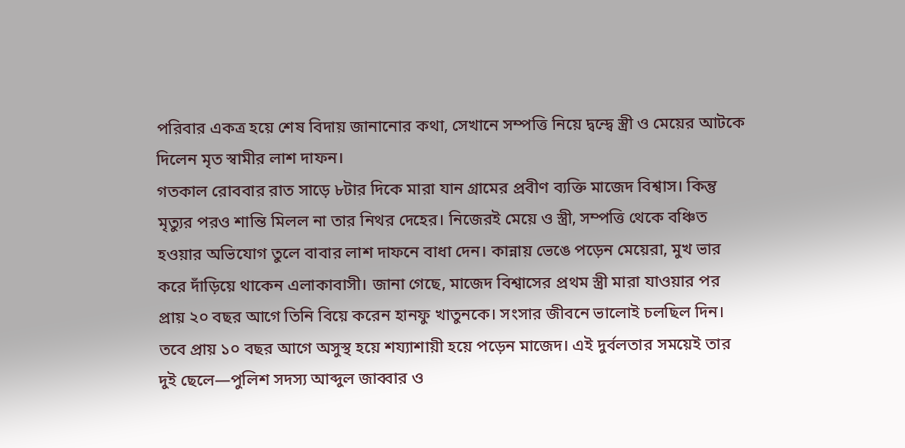পরিবার একত্র হয়ে শেষ বিদায় জানানোর কথা, সেখানে সম্পত্তি নিয়ে দ্বন্দ্বে স্ত্রী ও মেয়ের আটকে দিলেন মৃত স্বামীর লাশ দাফন।
গতকাল রোববার রাত সাড়ে ৮টার দিকে মারা যান গ্রামের প্রবীণ ব্যক্তি মাজেদ বিশ্বাস। কিন্তু মৃত্যুর পরও শান্তি মিলল না তার নিথর দেহের। নিজেরই মেয়ে ও স্ত্রী, সম্পত্তি থেকে বঞ্চিত হওয়ার অভিযোগ তুলে বাবার লাশ দাফনে বাধা দেন। কান্নায় ভেঙে পড়েন মেয়েরা, মুখ ভার করে দাঁড়িয়ে থাকেন এলাকাবাসী। জানা গেছে, মাজেদ বিশ্বাসের প্রথম স্ত্রী মারা যাওয়ার পর প্রায় ২০ বছর আগে তিনি বিয়ে করেন হানফু খাতুনকে। সংসার জীবনে ভালোই চলছিল দিন। তবে প্রায় ১০ বছর আগে অসুস্থ হয়ে শয্যাশায়ী হয়ে পড়েন মাজেদ। এই দুর্বলতার সময়েই তার দুই ছেলে—পুলিশ সদস্য আব্দুল জাব্বার ও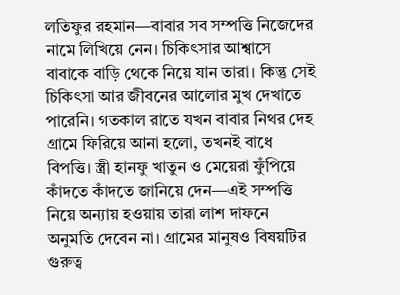লতিফুর রহমান—বাবার সব সম্পত্তি নিজেদের নামে লিখিয়ে নেন। চিকিৎসার আশ্বাসে বাবাকে বাড়ি থেকে নিয়ে যান তারা। কিন্তু সেই চিকিৎসা আর জীবনের আলোর মুখ দেখাতে পারেনি। গতকাল রাতে যখন বাবার নিথর দেহ গ্রামে ফিরিয়ে আনা হলো, তখনই বাধে বিপত্তি। স্ত্রী হানফু খাতুন ও মেয়েরা ফুঁপিয়ে কাঁদতে কাঁদতে জানিয়ে দেন—এই সম্পত্তি নিয়ে অন্যায় হওয়ায় তারা লাশ দাফনে অনুমতি দেবেন না। গ্রামের মানুষও বিষয়টির গুরুত্ব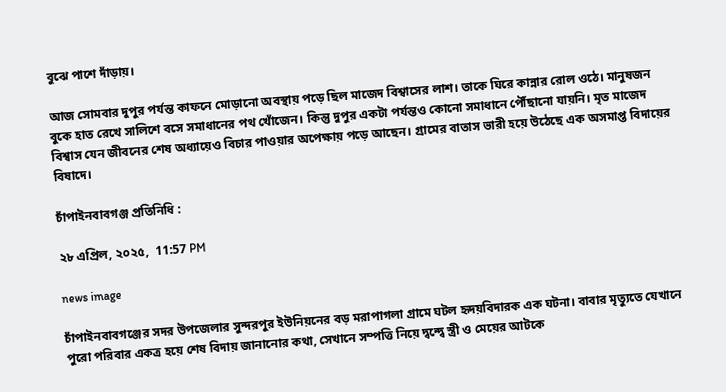বুঝে পাশে দাঁড়ায়।

আজ সোমবার দুপুর পর্যন্ত কাফনে মোড়ানো অবস্থায় পড়ে ছিল মাজেদ বিশ্বাসের লাশ। তাকে ঘিরে কান্নার রোল ওঠে। মানুষজন বুকে হাত রেখে সালিশে বসে সমাধানের পথ খোঁজেন। কিন্তু দুপুর একটা পর্যন্তও কোনো সমাধানে পৌঁছানো যায়নি। মৃত মাজেদ বিশ্বাস যেন জীবনের শেষ অধ্যায়েও বিচার পাওয়ার অপেক্ষায় পড়ে আছেন। গ্রামের বাতাস ভারী হয়ে উঠেছে এক অসমাপ্ত বিদায়ের বিষাদে।

চাঁপাইনবাবগঞ্জ প্রতিনিধি :

২৮ এপ্রিল, ২০২৫,  11:57 PM

news image

চাঁপাইনবাবগঞ্জের সদর উপজেলার সুন্দরপুর ইউনিয়নের বড় মরাপাগলা গ্রামে ঘটল হৃদয়বিদারক এক ঘটনা। বাবার মৃত্যুতে যেখানে পুরো পরিবার একত্র হয়ে শেষ বিদায় জানানোর কথা, সেখানে সম্পত্তি নিয়ে দ্বন্দ্বে স্ত্রী ও মেয়ের আটকে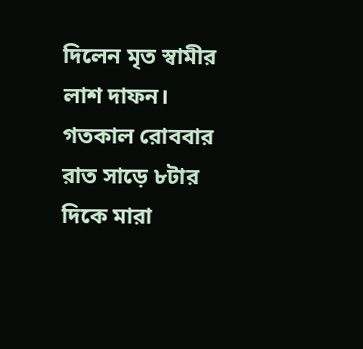দিলেন মৃত স্বামীর লাশ দাফন।
গতকাল রোববার রাত সাড়ে ৮টার দিকে মারা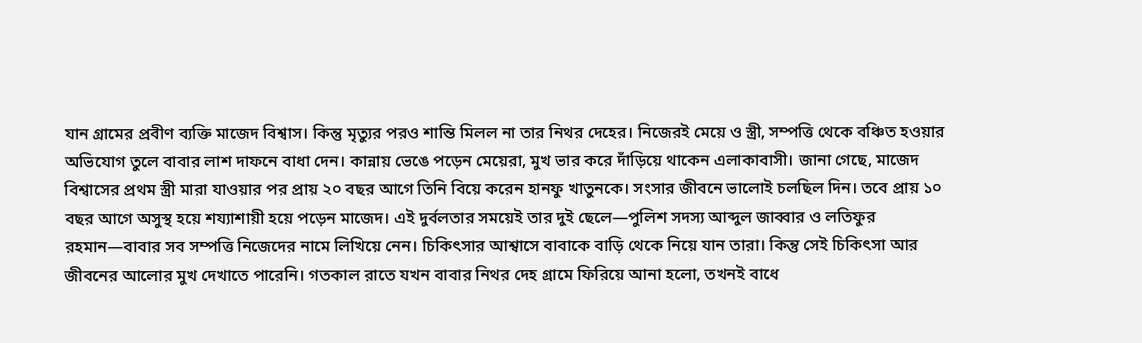যান গ্রামের প্রবীণ ব্যক্তি মাজেদ বিশ্বাস। কিন্তু মৃত্যুর পরও শান্তি মিলল না তার নিথর দেহের। নিজেরই মেয়ে ও স্ত্রী, সম্পত্তি থেকে বঞ্চিত হওয়ার অভিযোগ তুলে বাবার লাশ দাফনে বাধা দেন। কান্নায় ভেঙে পড়েন মেয়েরা, মুখ ভার করে দাঁড়িয়ে থাকেন এলাকাবাসী। জানা গেছে, মাজেদ বিশ্বাসের প্রথম স্ত্রী মারা যাওয়ার পর প্রায় ২০ বছর আগে তিনি বিয়ে করেন হানফু খাতুনকে। সংসার জীবনে ভালোই চলছিল দিন। তবে প্রায় ১০ বছর আগে অসুস্থ হয়ে শয্যাশায়ী হয়ে পড়েন মাজেদ। এই দুর্বলতার সময়েই তার দুই ছেলে—পুলিশ সদস্য আব্দুল জাব্বার ও লতিফুর রহমান—বাবার সব সম্পত্তি নিজেদের নামে লিখিয়ে নেন। চিকিৎসার আশ্বাসে বাবাকে বাড়ি থেকে নিয়ে যান তারা। কিন্তু সেই চিকিৎসা আর জীবনের আলোর মুখ দেখাতে পারেনি। গতকাল রাতে যখন বাবার নিথর দেহ গ্রামে ফিরিয়ে আনা হলো, তখনই বাধে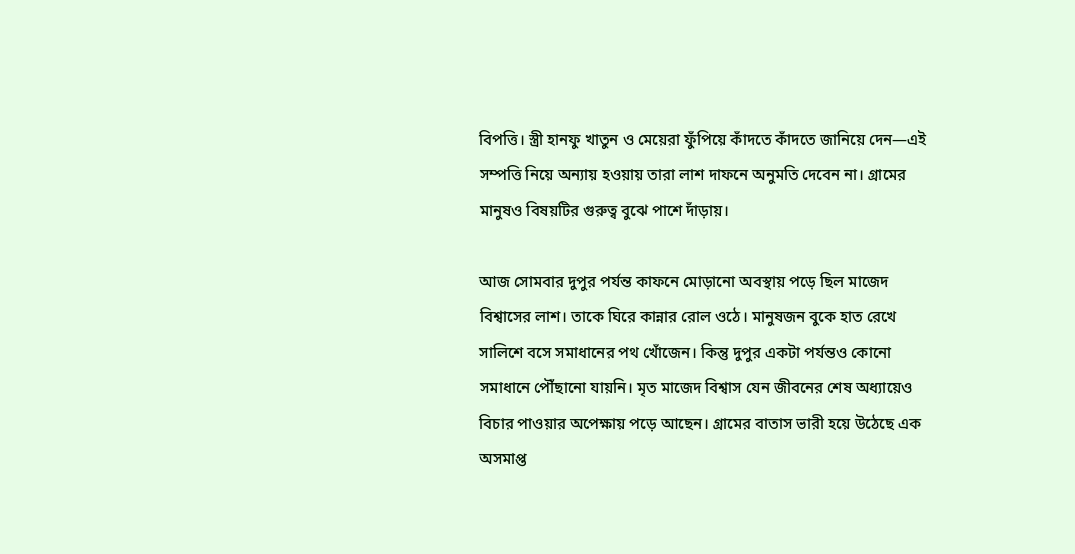বিপত্তি। স্ত্রী হানফু খাতুন ও মেয়েরা ফুঁপিয়ে কাঁদতে কাঁদতে জানিয়ে দেন—এই সম্পত্তি নিয়ে অন্যায় হওয়ায় তারা লাশ দাফনে অনুমতি দেবেন না। গ্রামের মানুষও বিষয়টির গুরুত্ব বুঝে পাশে দাঁড়ায়।

আজ সোমবার দুপুর পর্যন্ত কাফনে মোড়ানো অবস্থায় পড়ে ছিল মাজেদ বিশ্বাসের লাশ। তাকে ঘিরে কান্নার রোল ওঠে। মানুষজন বুকে হাত রেখে সালিশে বসে সমাধানের পথ খোঁজেন। কিন্তু দুপুর একটা পর্যন্তও কোনো সমাধানে পৌঁছানো যায়নি। মৃত মাজেদ বিশ্বাস যেন জীবনের শেষ অধ্যায়েও বিচার পাওয়ার অপেক্ষায় পড়ে আছেন। গ্রামের বাতাস ভারী হয়ে উঠেছে এক অসমাপ্ত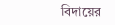বিদায়ের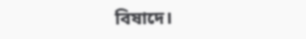বিষাদে।